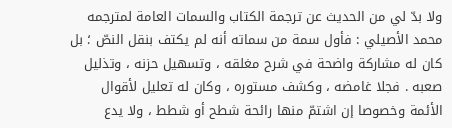ولا بدّ لي من الحديث عن ترجمة الكتاب والسمات العامة لمترجمه محمد الأصيلي : فأول سمة من سماته أنه لم يكتف بنقل النصّ ؛ بل كان له مشاركة واضحة في شرح مغلقه ، وتسهيل حزنه ، وتذليل صعبه . فجلا غامضه ، وكشف مستوره ، وكان له تعليل لأقوال الأئمة وخصوصا إن اشتمّ منها رائحة شطح أو شطط ، ولا يدع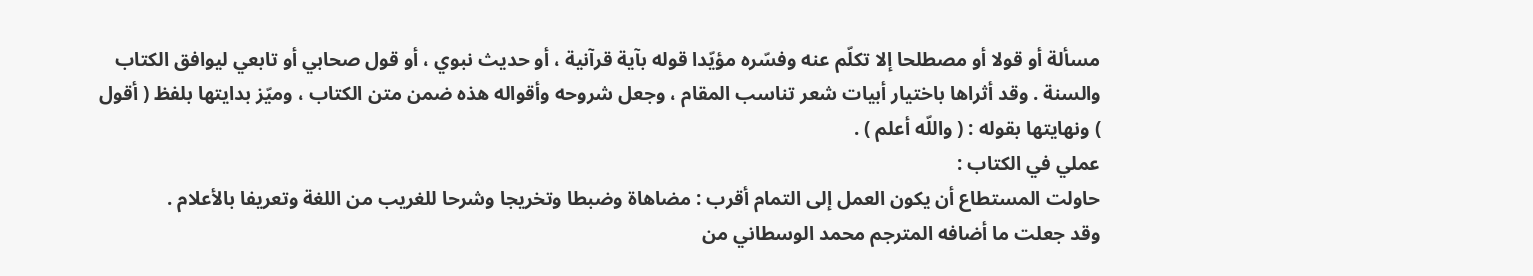مسألة أو قولا أو مصطلحا إلا تكلّم عنه وفسّره مؤيّدا قوله بآية قرآنية ، أو حديث نبوي ، أو قول صحابي أو تابعي ليوافق الكتاب والسنة . وقد أثراها باختيار أبيات شعر تناسب المقام ، وجعل شروحه وأقواله هذه ضمن متن الكتاب ، وميّز بدايتها بلفظ ( أقول ) ونهايتها بقوله : ( واللّه أعلم ) .
عملي في الكتاب :
حاولت المستطاع أن يكون العمل إلى التمام أقرب : مضاهاة وضبطا وتخريجا وشرحا للغريب من اللغة وتعريفا بالأعلام .
وقد جعلت ما أضافه المترجم محمد الوسطاني من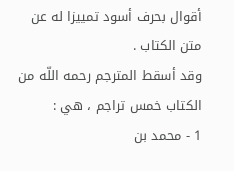أقوال بحرف أسود تمييزا له عن متن الكتاب .
وقد أسقط المترجم رحمه اللّه من الكتاب خمس تراجم ، هي :
1 - محمد بن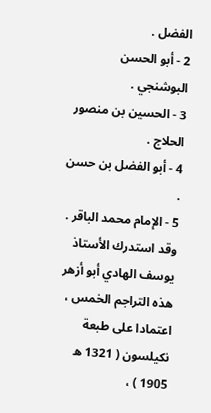الفضل .
2 - أبو الحسن البوشنجي .
3 - الحسين بن منصور الحلاج .
4 - أبو الفضل بن حسن .
5 - الإمام محمد الباقر .
وقد استدرك الأستاذ يوسف الهادي أبو أزهر هذه التراجم الخمس ، اعتمادا على طبعة نكيلسون ( 1321 ه 1905 ) ،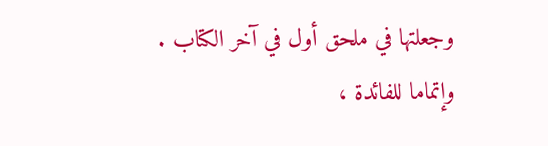وجعلتها في ملحق أول في آخر الكتاب .
وإتماما للفائدة ،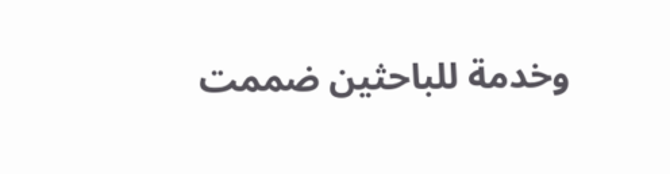وخدمة للباحثين ضممت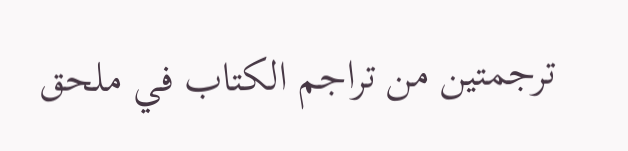ترجمتين من تراجم الكتاب في ملحق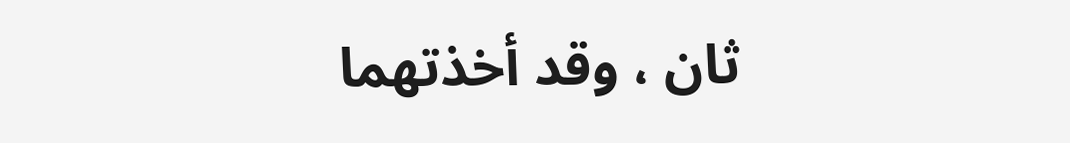ثان ، وقد أخذتهما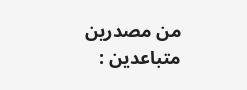من مصدرين متباعدين :